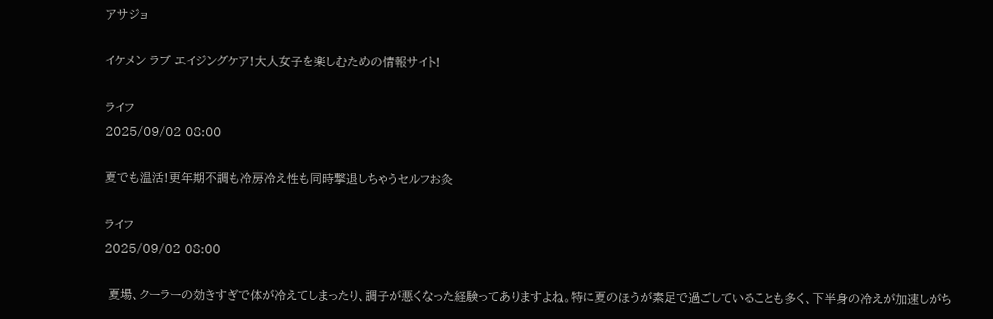アサジョ

イケメン ラブ エイジングケア!大人女子を楽しむための情報サイト!

ライフ
2025/09/02 08:00

夏でも温活!更年期不調も冷房冷え性も同時撃退しちゃうセルフお灸

ライフ
2025/09/02 08:00

 夏場、クーラーの効きすぎで体が冷えてしまったり、調子が悪くなった経験ってありますよね。特に夏のほうが素足で過ごしていることも多く、下半身の冷えが加速しがち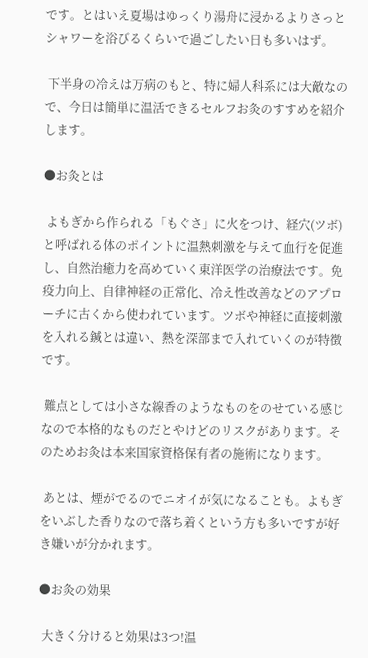です。とはいえ夏場はゆっくり湯舟に浸かるよりさっとシャワーを浴びるくらいで過ごしたい日も多いはず。

 下半身の冷えは万病のもと、特に婦人科系には大敵なので、今日は簡単に温活できるセルフお灸のすすめを紹介します。

●お灸とは

 よもぎから作られる「もぐさ」に火をつけ、経穴(ツボ)と呼ばれる体のポイントに温熱刺激を与えて血行を促進し、自然治癒力を高めていく東洋医学の治療法です。免疫力向上、自律神経の正常化、冷え性改善などのアプローチに古くから使われています。ツボや神経に直接刺激を入れる鍼とは違い、熱を深部まで入れていくのが特徴です。

 難点としては小さな線香のようなものをのせている感じなので本格的なものだとやけどのリスクがあります。そのためお灸は本来国家資格保有者の施術になります。

 あとは、煙がでるのでニオイが気になることも。よもぎをいぶした香りなので落ち着くという方も多いですが好き嫌いが分かれます。

●お灸の効果

 大きく分けると効果は3つ!温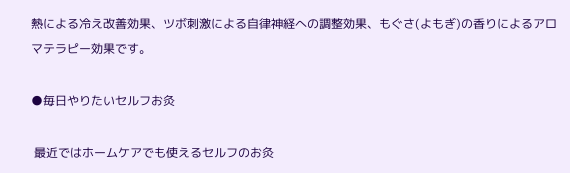熱による冷え改善効果、ツボ刺激による自律神経への調整効果、もぐさ(よもぎ)の香りによるアロマテラピー効果です。

●毎日やりたいセルフお灸

 最近ではホームケアでも使えるセルフのお灸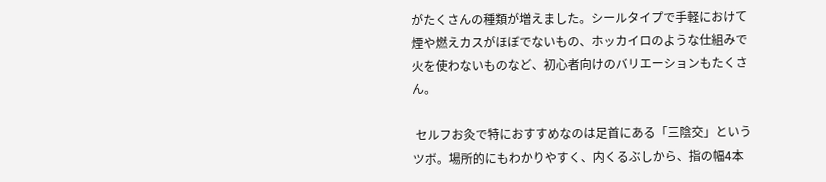がたくさんの種類が増えました。シールタイプで手軽におけて煙や燃えカスがほぼでないもの、ホッカイロのような仕組みで火を使わないものなど、初心者向けのバリエーションもたくさん。

 セルフお灸で特におすすめなのは足首にある「三陰交」というツボ。場所的にもわかりやすく、内くるぶしから、指の幅4本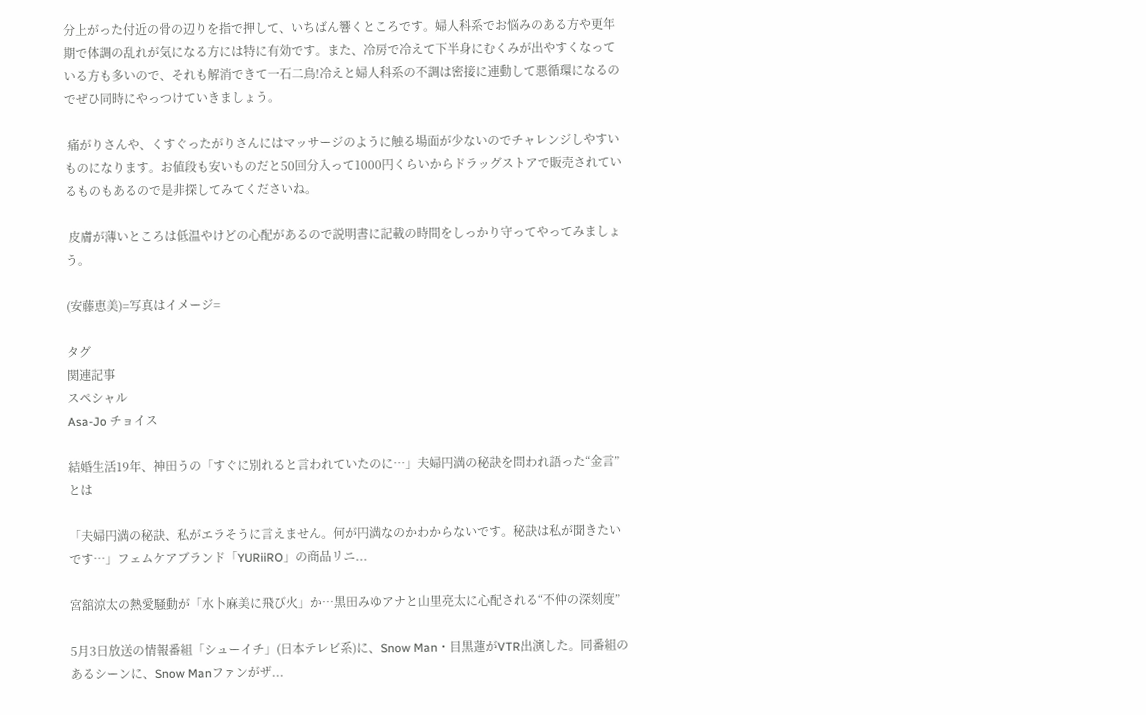分上がった付近の骨の辺りを指で押して、いちばん響くところです。婦人科系でお悩みのある方や更年期で体調の乱れが気になる方には特に有効です。また、冷房で冷えて下半身にむくみが出やすくなっている方も多いので、それも解消できて一石二鳥!冷えと婦人科系の不調は密接に連動して悪循環になるのでぜひ同時にやっつけていきましょう。

 痛がりさんや、くすぐったがりさんにはマッサージのように触る場面が少ないのでチャレンジしやすいものになります。お値段も安いものだと50回分入って1000円くらいからドラッグストアで販売されているものもあるので是非探してみてくださいね。

 皮膚が薄いところは低温やけどの心配があるので説明書に記載の時間をしっかり守ってやってみましょう。

(安藤恵美)=写真はイメージ=

タグ
関連記事
スペシャル
Asa-Jo チョイス

結婚生活19年、神田うの「すぐに別れると言われていたのに…」夫婦円満の秘訣を問われ語った“金言”とは

「夫婦円満の秘訣、私がエラそうに言えません。何が円満なのかわからないです。秘訣は私が聞きたいです…」フェムケアブランド「YURiiRO」の商品リニ...

宮舘涼太の熱愛騒動が「水卜麻美に飛び火」か…黒田みゆアナと山里亮太に心配される“不仲の深刻度”

5月3日放送の情報番組「シューイチ」(日本テレビ系)に、Snow Man・目黒蓮がVTR出演した。同番組のあるシーンに、Snow Manファンがザ...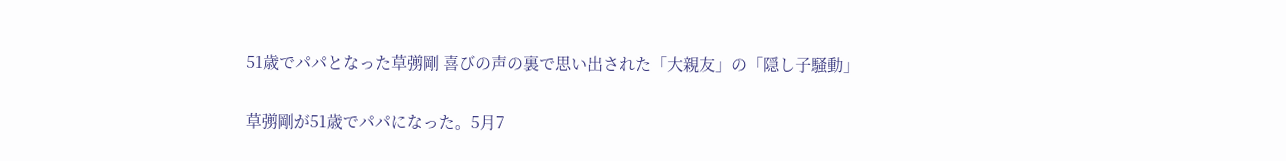51歳でパパとなった草彅剛 喜びの声の裏で思い出された「大親友」の「隠し子騒動」

草彅剛が51歳でパパになった。5月7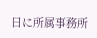日に所属事務所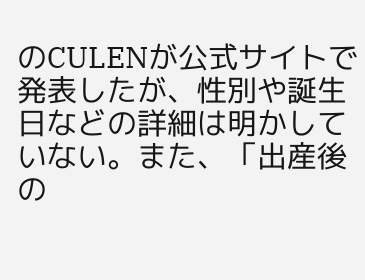のCULENが公式サイトで発表したが、性別や誕生日などの詳細は明かしていない。また、「出産後の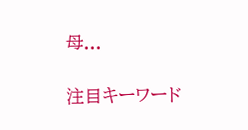母...

注目キーワード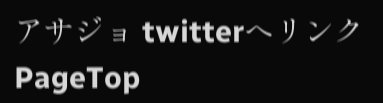アサジョ twitterへリンク
PageTop